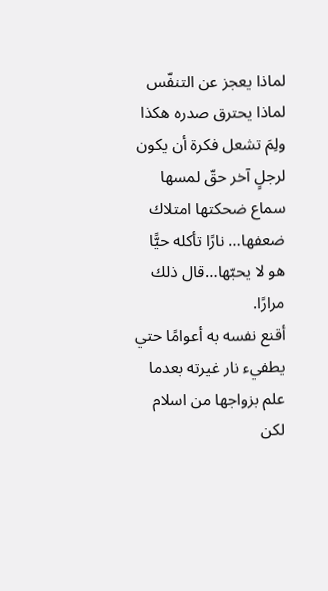لماذا يعجز عن التنفّس
لماذا يحترق صدره هكذا
ولِمَ تشعل فكرة أن يكون لرجلٍ آخر حقّ لمسها سماع ضحكتها امتلاك ضعفها… نارًا تأكله حيًّا
هو لا يحبّها…قال ذلك مرارًا.
أقنع نفسه به أعوامًا حتي يطفيء نار غيرته بعدما علم بزواجها من اسلام
لكن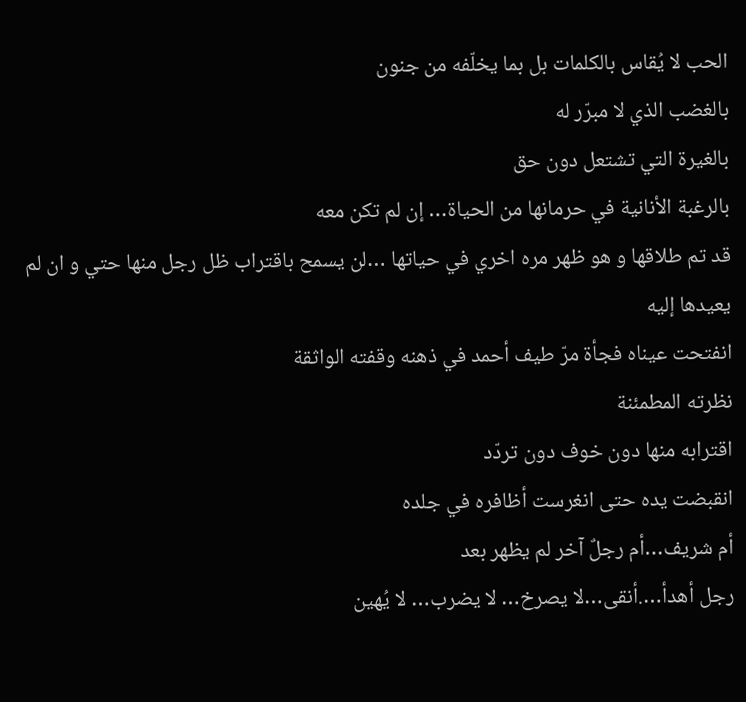الحب لا يُقاس بالكلمات بل بما يخلّفه من جنون
بالغضب الذي لا مبرّر له
بالغيرة التي تشتعل دون حق
بالرغبة الأنانية في حرمانها من الحياة… إن لم تكن معه
قد تم طلاقها و هو ظهر مره اخري في حياتها …لن يسمح باقتراب ظل رجل منها حتي و ان لم يعيدها إليه
انفتحت عيناه فجأة مرّ طيف أحمد في ذهنه وقفته الواثقة
نظرته المطمئنة
اقترابه منها دون خوف دون تردّد
انقبضت يده حتى انغرست أظافره في جلده
أم شريف…أم رجلٌ آخر لم يظهر بعد
رجل أهدأ….أنقى…لا يصرخ… لا يضرب… لا يُهين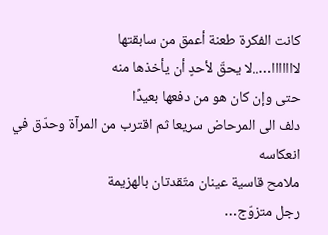كانت الفكرة طعنة أعمق من سابقتها
لااااااا…..لا يحقّ لأحدٍ أن يأخذها منه
حتى وإن كان هو من دفعها بعيدًا
دلف الى المرحاض سريعا ثم اقترب من المرآة وحدّق في انعكاسه
ملامح قاسية عينان متّقدتان بالهزيمة
رجل متزوّج…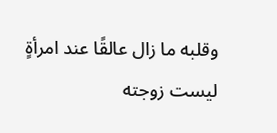وقلبه ما زال عالقًا عند امرأةٍ ليست زوجته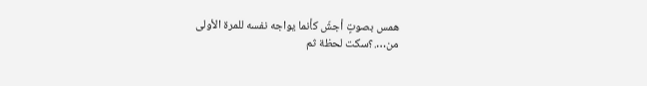همس بصوتٍ أجشّ كأنما يواجه نفسه للمرة الأولى
من….؟سكت لحظة ثم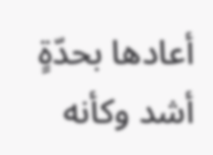أعادها بحدّةٍ أشد وكأنه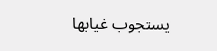يستجوب غيابها